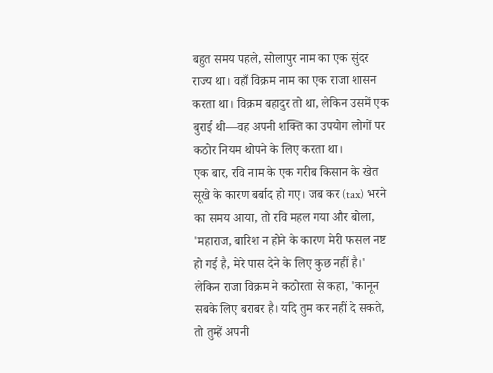बहुत समय पहले, सोलापुर नाम का एक सुंदर राज्य था। वहाँ विक्रम नाम का एक राजा शासन करता था। विक्रम बहादुर तो था, लेकिन उसमें एक बुराई थी—वह अपनी शक्ति का उपयोग लोगों पर कठोर नियम थोपने के लिए करता था।
एक बार, रवि नाम के एक गरीब किसान के खेत सूखे के कारण बर्बाद हो गए। जब कर (tax) भरने का समय आया, तो रवि महल गया और बोला, 'महाराज, बारिश न होने के कारण मेरी फसल नष्ट हो गई है, मेरे पास देने के लिए कुछ नहीं है।' लेकिन राजा विक्रम ने कठोरता से कहा, 'कानून सबके लिए बराबर है। यदि तुम कर नहीं दे सकते, तो तुम्हें अपनी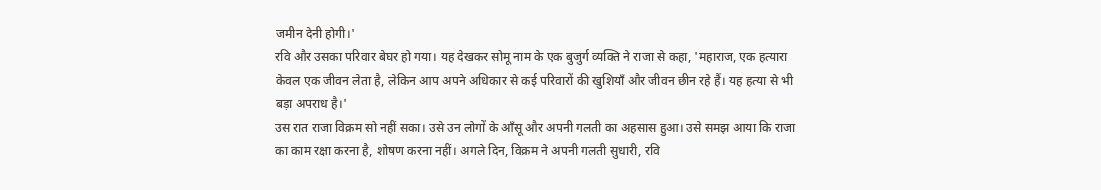जमीन देनी होगी।'
रवि और उसका परिवार बेघर हो गया। यह देखकर सोमू नाम के एक बुजुर्ग व्यक्ति ने राजा से कहा, 'महाराज, एक हत्यारा केवल एक जीवन लेता है, लेकिन आप अपने अधिकार से कई परिवारों की खुशियाँ और जीवन छीन रहे हैं। यह हत्या से भी बड़ा अपराध है।'
उस रात राजा विक्रम सो नहीं सका। उसे उन लोगों के आँसू और अपनी गलती का अहसास हुआ। उसे समझ आया कि राजा का काम रक्षा करना है, शोषण करना नहीं। अगले दिन, विक्रम ने अपनी गलती सुधारी, रवि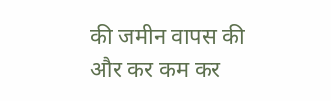की जमीन वापस की और कर कम कर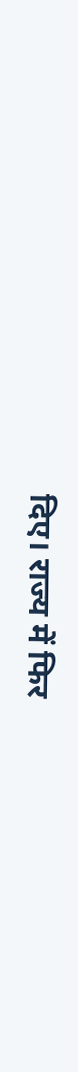दिए। राज्य में फिर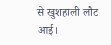से खुशहाली लौट आई।